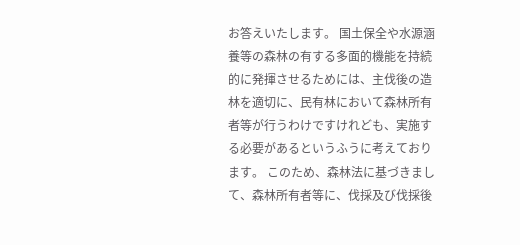お答えいたします。 国土保全や水源涵養等の森林の有する多面的機能を持続的に発揮させるためには、主伐後の造林を適切に、民有林において森林所有者等が行うわけですけれども、実施する必要があるというふうに考えております。 このため、森林法に基づきまして、森林所有者等に、伐採及び伐採後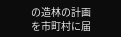の造林の計画を市町村に届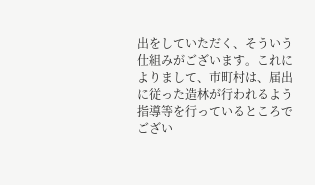出をしていただく、そういう仕組みがございます。これによりまして、市町村は、届出に従った造林が行われるよう指導等を行っているところでござい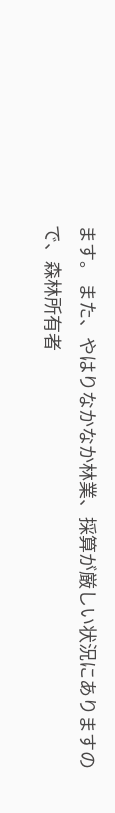ます。 また、やはりなかなか林業、採算が厳しい状況にありますので、森林所有者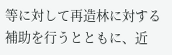等に対して再造林に対する補助を行うとともに、近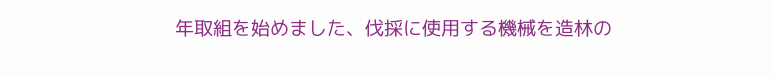年取組を始めました、伐採に使用する機械を造林の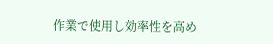作業で使用し効率性を高め